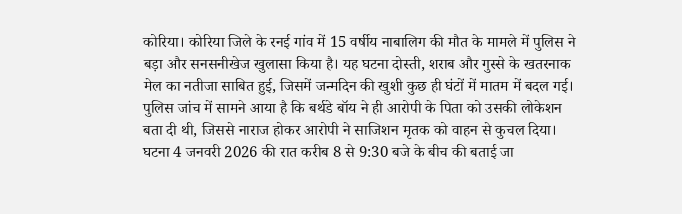कोरिया। कोरिया जिले के रनई गांव में 15 वर्षीय नाबालिग की मौत के मामले में पुलिस ने बड़ा और सनसनीखेज खुलासा किया है। यह घटना दोस्ती, शराब और गुस्से के खतरनाक मेल का नतीजा साबित हुई, जिसमें जन्मदिन की खुशी कुछ ही घंटों में मातम में बदल गई। पुलिस जांच में सामने आया है कि बर्थडे बॉय ने ही आरोपी के पिता को उसकी लोकेशन बता दी थी, जिससे नाराज होकर आरोपी ने साजिशन मृतक को वाहन से कुचल दिया। घटना 4 जनवरी 2026 की रात करीब 8 से 9:30 बजे के बीच की बताई जा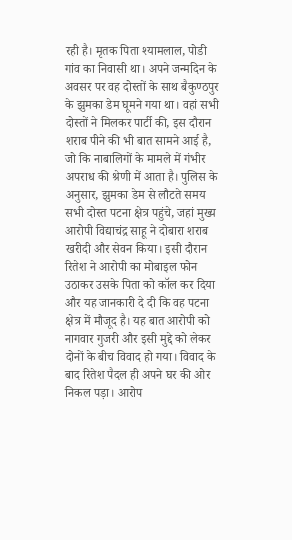रही है। मृतक पिता श्यामलाल, पोडी गांव का निवासी था। अपने जन्मदिन के अवसर पर वह दोस्तों के साथ बैकुण्ठपुर के झुमका डेम घूमने गया था। वहां सभी दोस्तों ने मिलकर पार्टी की, इस दौरान शराब पीने की भी बात सामने आई है, जो कि नाबालिगों के मामले में गंभीर अपराध की श्रेणी में आता है। पुलिस के अनुसार, झुमका डेम से लौटते समय सभी दोस्त पटना क्षेत्र पहुंचे, जहां मुख्य आरोपी विद्याचंद्र साहू ने दोबारा शराब खरीदी और सेवन किया। इसी दौरान रितेश ने आरोपी का मोबाइल फोन उठाकर उसके पिता को कॉल कर दिया और यह जानकारी दे दी कि वह पटना क्षेत्र में मौजूद है। यह बात आरोपी को नागवार गुजरी और इसी मुद्दे को लेकर दोनों के बीच विवाद हो गया। विवाद के बाद रितेश पैदल ही अपने घर की ओर निकल पड़ा। आरोप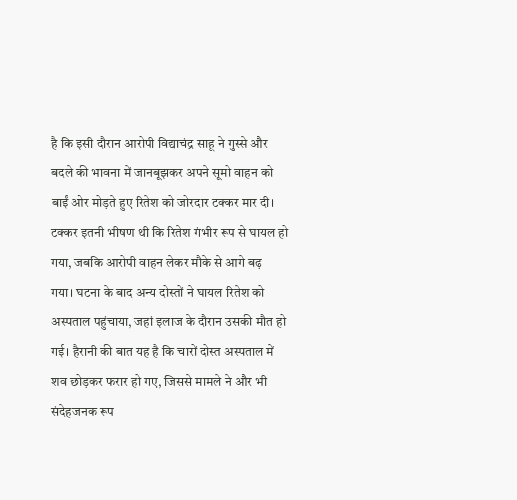है कि इसी दौरान आरोपी विद्याचंद्र साहू ने गुस्से और बदले की भावना में जानबूझकर अपने सूमो वाहन को बाईं ओर मोड़ते हुए रितेश को जोरदार टक्कर मार दी। टक्कर इतनी भीषण थी कि रितेश गंभीर रूप से घायल हो गया, जबकि आरोपी वाहन लेकर मौके से आगे बढ़ गया। घटना के बाद अन्य दोस्तों ने घायल रितेश को अस्पताल पहुंचाया, जहां इलाज के दौरान उसकी मौत हो गई। हैरानी की बात यह है कि चारों दोस्त अस्पताल में शव छोड़कर फरार हो गए, जिससे मामले ने और भी संदेहजनक रूप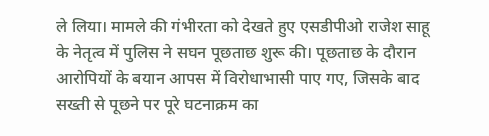ले लिया। मामले की गंभीरता को देखते हुए एसडीपीओ राजेश साहू के नेतृत्व में पुलिस ने सघन पूछताछ शुरू की। पूछताछ के दौरान आरोपियों के बयान आपस में विरोधाभासी पाए गए, जिसके बाद सख्ती से पूछने पर पूरे घटनाक्रम का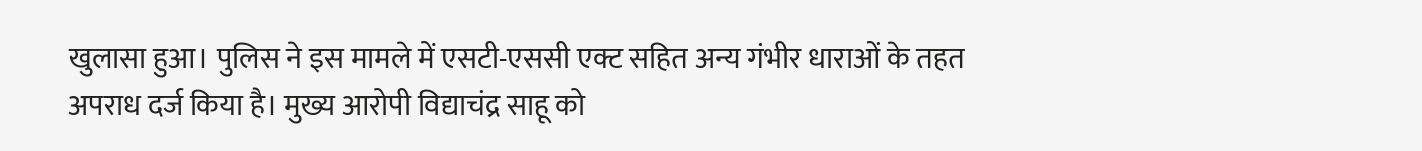खुलासा हुआ। पुलिस ने इस मामले में एसटी-एससी एक्ट सहित अन्य गंभीर धाराओं के तहत अपराध दर्ज किया है। मुख्य आरोपी विद्याचंद्र साहू को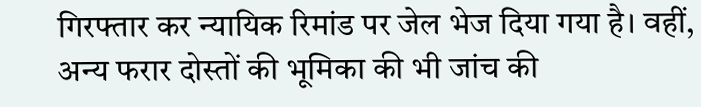गिरफ्तार कर न्यायिक रिमांड पर जेल भेज दिया गया है। वहीं, अन्य फरार दोस्तों की भूमिका की भी जांच की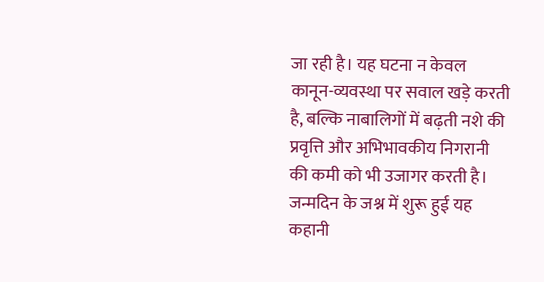जा रही है। यह घटना न केवल कानून-व्यवस्था पर सवाल खड़े करती है, बल्कि नाबालिगों में बढ़ती नशे की प्रवृत्ति और अभिभावकीय निगरानी की कमी को भी उजागर करती है। जन्मदिन के जश्न में शुरू हुई यह कहानी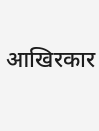आखिरकार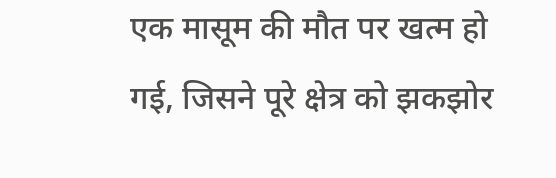एक मासूम की मौत पर खत्म हो गई, जिसने पूरे क्षेत्र को झकझोर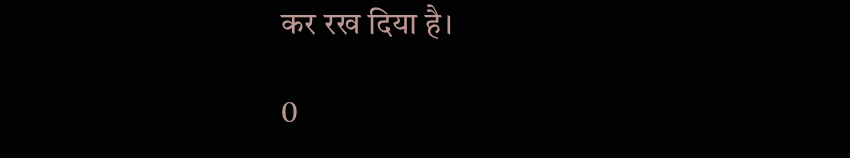कर रख दिया है।

0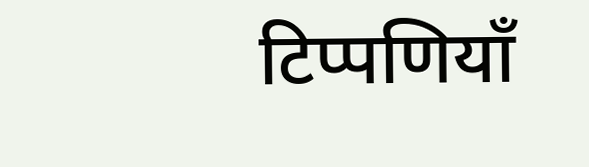टिप्पणियाँ